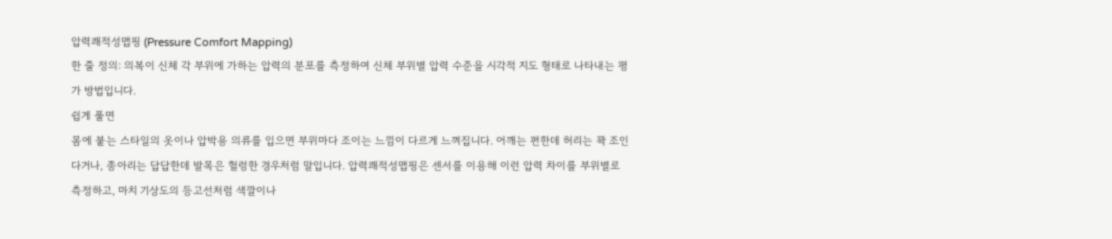압력쾌적성맵핑 (Pressure Comfort Mapping)
한 줄 정의: 의복이 신체 각 부위에 가하는 압력의 분포를 측정하여 신체 부위별 압력 수준을 시각적 지도 형태로 나타내는 평가 방법입니다.
쉽게 풀면
몸에 붙는 스타일의 옷이나 압박용 의류를 입으면 부위마다 조이는 느낌이 다르게 느껴집니다. 어깨는 편한데 허리는 꽉 조인다거나, 종아리는 답답한데 발목은 헐렁한 경우처럼 말입니다. 압력쾌적성맵핑은 센서를 이용해 이런 압력 차이를 부위별로 측정하고, 마치 기상도의 등고선처럼 색깔이나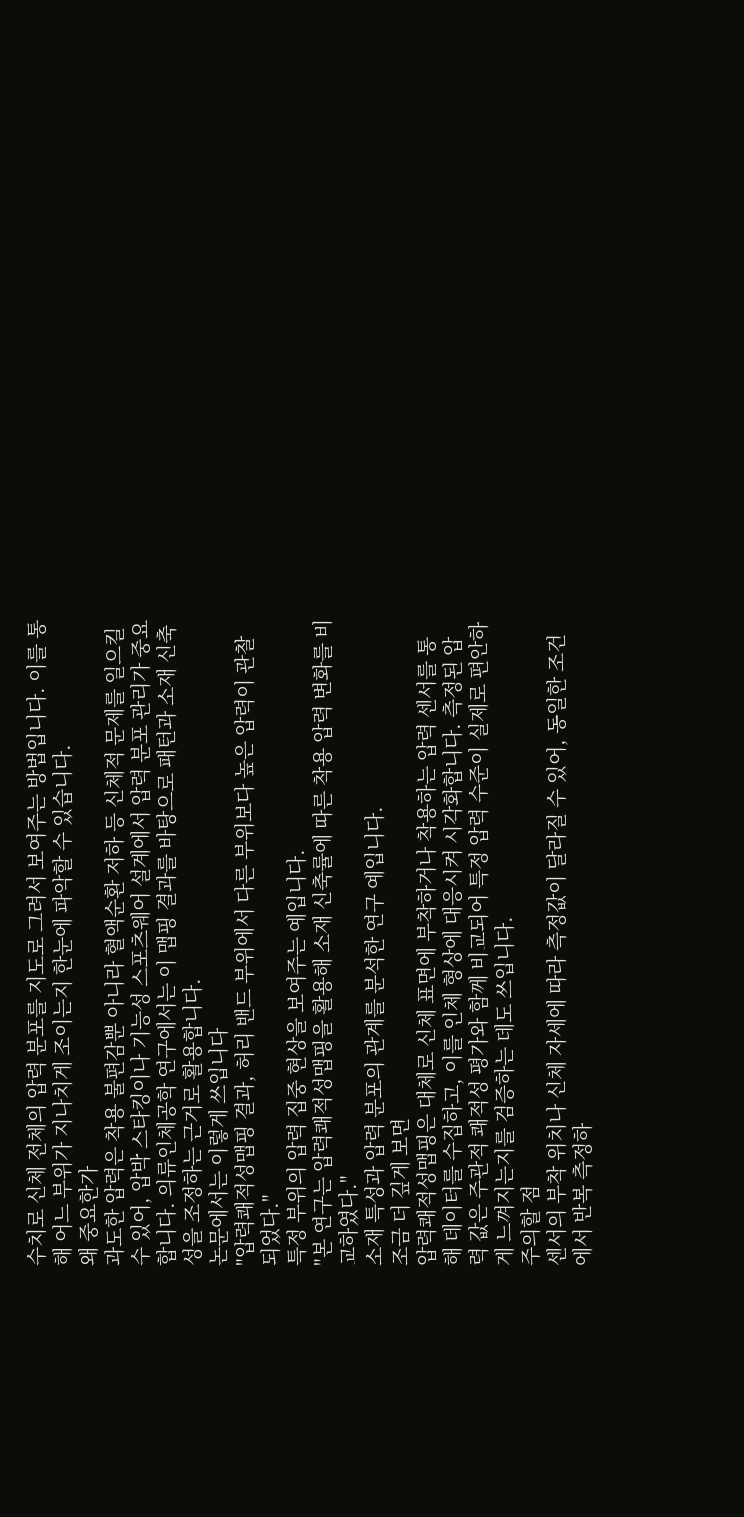수치로 신체 전체의 압력 분포를 지도로 그려서 보여주는 방법입니다. 이를 통해 어느 부위가 지나치게 조이는지 한눈에 파악할 수 있습니다.
왜 중요한가
과도한 압력은 착용 불편감뿐 아니라 혈액순환 저하 등 신체적 문제를 일으킬 수 있어, 압박 스타킹이나 기능성 스포츠웨어 설계에서 압력 분포 관리가 중요합니다. 의류인체공학 연구에서는 이 맵핑 결과를 바탕으로 패턴과 소재 신축성을 조정하는 근거로 활용합니다.
논문에서는 이렇게 쓰입니다
"압력쾌적성맵핑 결과, 허리 밴드 부위에서 다른 부위보다 높은 압력이 관찰되었다."
특정 부위의 압력 집중 현상을 보여주는 예입니다.
"본 연구는 압력쾌적성맵핑을 활용해 소재 신축률에 따른 착용 압력 변화를 비교하였다."
소재 특성과 압력 분포의 관계를 분석한 연구 예입니다.
조금 더 깊게 보면
압력쾌적성맵핑은 대체로 신체 표면에 부착하거나 착용하는 압력 센서를 통해 데이터를 수집하고, 이를 인체 형상에 대응시켜 시각화합니다. 측정된 압력 값은 주관적 쾌적성 평가와 함께 비교되어 특정 압력 수준이 실제로 편안하게 느껴지는지를 검증하는 데도 쓰입니다.
주의할 점
센서의 부착 위치나 신체 자세에 따라 측정값이 달라질 수 있어, 동일한 조건에서 반복 측정하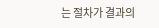는 절차가 결과의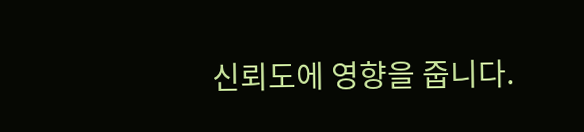신뢰도에 영향을 줍니다.